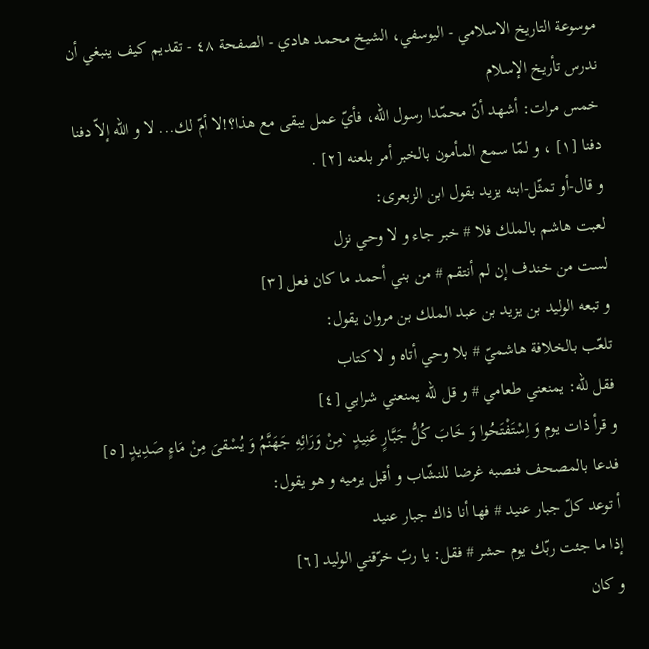موسوعة التاريخ الاسلامي - اليوسفي، الشيخ محمد هادي - الصفحة ٤٨ - تقديم كيف ينبغي أن ندرس تأريخ الإسلام
خمس مرات: أشهد أنّ محمّدا رسول اللّه، فأيّ عمل يبقى مع هذا؟!لا أمّ لك... لا و اللّه إلاّ دفنا دفنا [١] ، و لمّا سمع المأمون بالخبر أمر بلعنه [٢] .
و قال-أو تمثّل-ابنه يزيد بقول ابن الزبعرى:
لعبت هاشم بالملك فلا # خبر جاء و لا وحي نزل
لست من خندف إن لم أنتقم # من بني أحمد ما كان فعل [٣]
و تبعه الوليد بن يزيد بن عبد الملك بن مروان يقول:
تلعّب بالخلافة هاشميّ # بلا وحي أتاه و لا كتاب
فقل للّه: يمنعني طعامي # و قل للّه يمنعني شرابي [٤]
و قرأ ذات يوم وَ اِسْتَفْتَحُوا وَ خَابَ كُلُّ جَبَّارٍ عَنِيدٍ `مِنْ وَرَائِهِ جَهَنَّمُ وَ يُسْقىَ مِنْ مَاءٍ صَدِيدٍ [٥] فدعا بالمصحف فنصبه غرضا للنشّاب و أقبل يرميه و هو يقول:
أ توعد كلّ جبار عنيد # فها أنا ذاك جبار عنيد
إذا ما جئت ربّك يوم حشر # فقل: يا ربّ خرّقني الوليد [٦]
و كان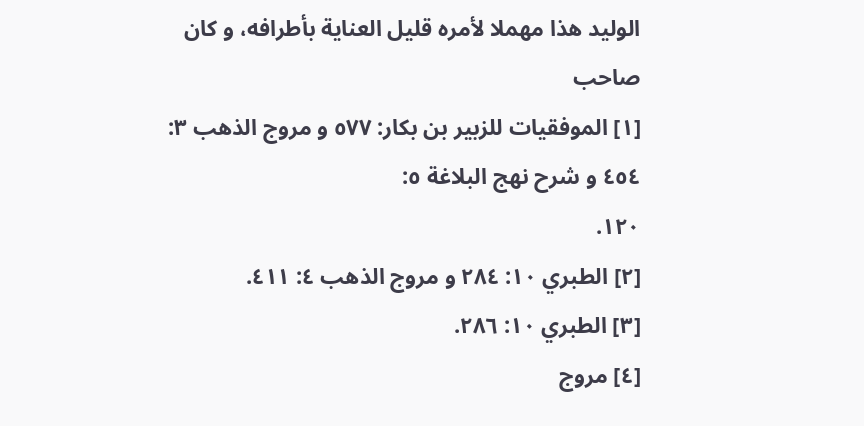الوليد هذا مهملا لأمره قليل العناية بأطرافه، و كان صاحب
[١] الموفقيات للزبير بن بكار: ٥٧٧ و مروج الذهب ٣: ٤٥٤ و شرح نهج البلاغة ٥:
١٢٠.
[٢] الطبري ١٠: ٢٨٤ و مروج الذهب ٤: ٤١١.
[٣] الطبري ١٠: ٢٨٦.
[٤] مروج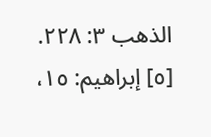الذهب ٣: ٢٢٨.
[٥] إبراهيم: ١٥،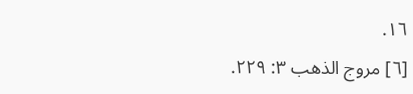١٦.
[٦] مروج الذهب ٣: ٢٢٩.